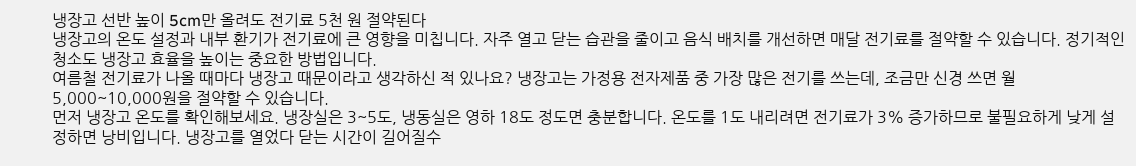냉장고 선반 높이 5cm만 올려도 전기료 5천 원 절약된다
냉장고의 온도 설정과 내부 환기가 전기료에 큰 영향을 미칩니다. 자주 열고 닫는 습관을 줄이고 음식 배치를 개선하면 매달 전기료를 절약할 수 있습니다. 정기적인 청소도 냉장고 효율을 높이는 중요한 방법입니다.
여름철 전기료가 나올 때마다 냉장고 때문이라고 생각하신 적 있나요? 냉장고는 가정용 전자제품 중 가장 많은 전기를 쓰는데, 조금만 신경 쓰면 월 5,000~10,000원을 절약할 수 있습니다.
먼저 냉장고 온도를 확인해보세요. 냉장실은 3~5도, 냉동실은 영하 18도 정도면 충분합니다. 온도를 1도 내리려면 전기료가 3% 증가하므로 불필요하게 낮게 설정하면 낭비입니다. 냉장고를 열었다 닫는 시간이 길어질수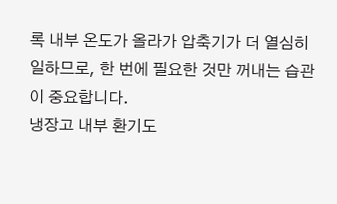록 내부 온도가 올라가 압축기가 더 열심히 일하므로, 한 번에 필요한 것만 꺼내는 습관이 중요합니다.
냉장고 내부 환기도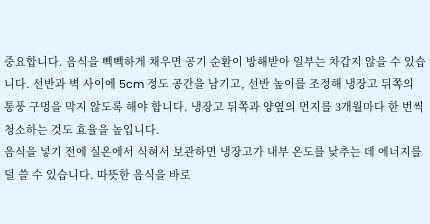중요합니다. 음식을 빽빽하게 채우면 공기 순환이 방해받아 일부는 차갑지 않을 수 있습니다. 선반과 벽 사이에 5cm 정도 공간을 남기고, 선반 높이를 조정해 냉장고 뒤쪽의 통풍 구멍을 막지 않도록 해야 합니다. 냉장고 뒤쪽과 양옆의 먼지를 3개월마다 한 번씩 청소하는 것도 효율을 높입니다.
음식을 넣기 전에 실온에서 식혀서 보관하면 냉장고가 내부 온도를 낮추는 데 에너지를 덜 쓸 수 있습니다. 따뜻한 음식을 바로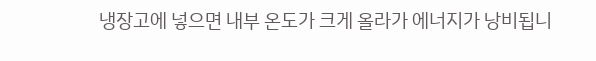냉장고에 넣으면 내부 온도가 크게 올라가 에너지가 낭비됩니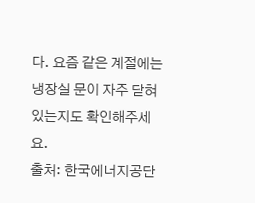다. 요즘 같은 계절에는 냉장실 문이 자주 닫혀 있는지도 확인해주세요.
출처: 한국에너지공단